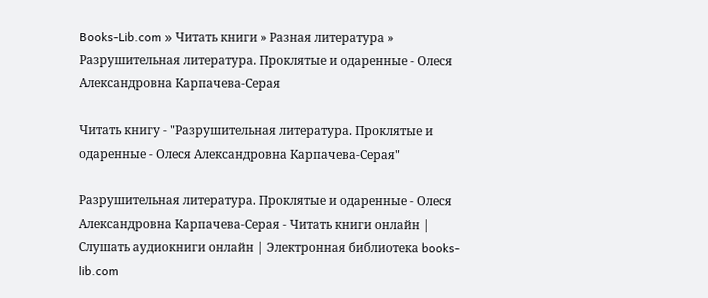Books-Lib.com » Читать книги » Разная литература » Разрушительная литература. Проклятые и одаренные - Олеся Александровна Карпачева-Серая

Читать книгу - "Разрушительная литература. Проклятые и одаренные - Олеся Александровна Карпачева-Серая"

Разрушительная литература. Проклятые и одаренные - Олеся Александровна Карпачева-Серая - Читать книги онлайн | Слушать аудиокниги онлайн | Электронная библиотека books-lib.com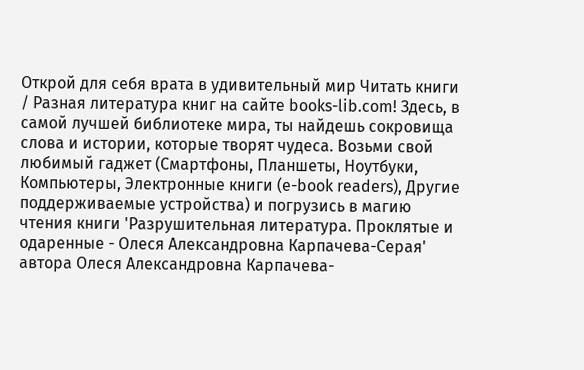Открой для себя врата в удивительный мир Читать книги / Разная литература книг на сайте books-lib.com! Здесь, в самой лучшей библиотеке мира, ты найдешь сокровища слова и истории, которые творят чудеса. Возьми свой любимый гаджет (Смартфоны, Планшеты, Ноутбуки, Компьютеры, Электронные книги (e-book readers), Другие поддерживаемые устройства) и погрузись в магию чтения книги 'Разрушительная литература. Проклятые и одаренные - Олеся Александровна Карпачева-Серая' автора Олеся Александровна Карпачева-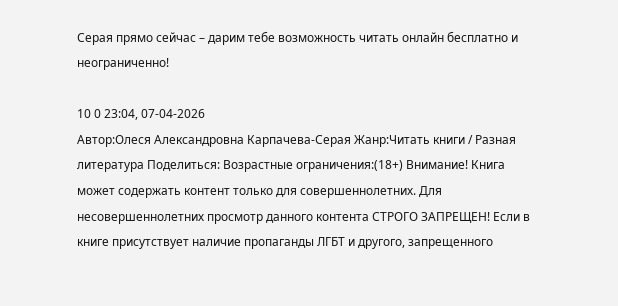Серая прямо сейчас – дарим тебе возможность читать онлайн бесплатно и неограниченно!

10 0 23:04, 07-04-2026
Автор:Олеся Александровна Карпачева-Серая Жанр:Читать книги / Разная литература Поделиться: Возрастные ограничения:(18+) Внимание! Книга может содержать контент только для совершеннолетних. Для несовершеннолетних просмотр данного контента СТРОГО ЗАПРЕЩЕН! Если в книге присутствует наличие пропаганды ЛГБТ и другого, запрещенного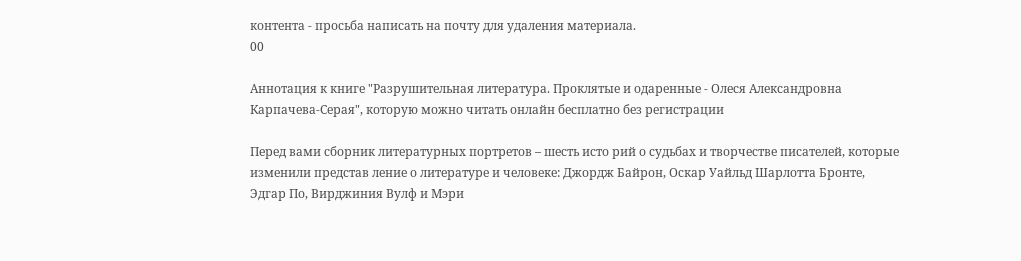контента - просьба написать на почту для удаления материала.
00

Аннотация к книге "Разрушительная литература. Проклятые и одаренные - Олеся Александровна Карпачева-Серая", которую можно читать онлайн бесплатно без регистрации

Перед вами сборник литературных портретов – шесть исто рий о судьбах и творчестве писателей, которые изменили представ ление о литературе и человеке: Джордж Байрон, Оскар Уайльд Шарлотта Бронте, Эдгар По, Вирджиния Вулф и Мэри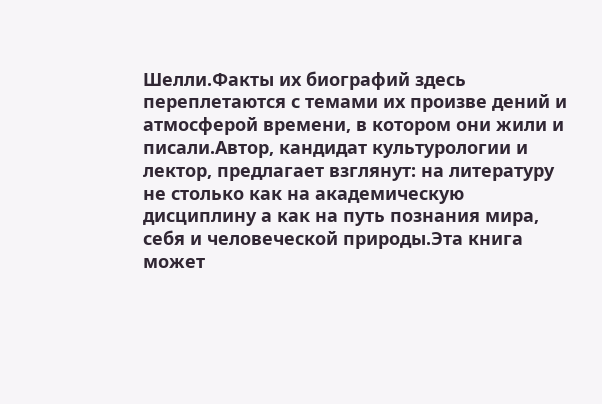Шелли.Факты их биографий здесь переплетаются с темами их произве дений и атмосферой времени, в котором они жили и писали.Автор, кандидат культурологии и лектор, предлагает взглянут: на литературу не столько как на академическую дисциплину а как на путь познания мира, себя и человеческой природы.Эта книга может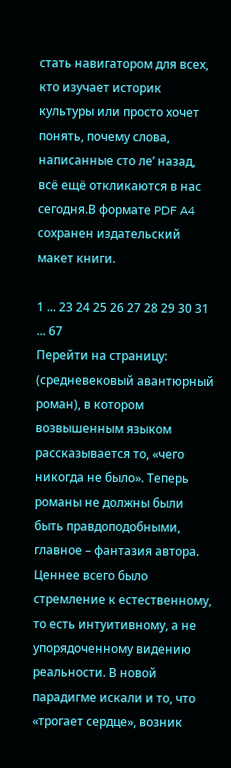стать навигатором для всех, кто изучает историк культуры или просто хочет понять, почему слова, написанные сто ле’ назад, всё ещё откликаются в нас сегодня.В формате PDF A4 сохранен издательский макет книги.

1 ... 23 24 25 26 27 28 29 30 31 ... 67
Перейти на страницу:
(средневековый авантюрный роман), в котором возвышенным языком рассказывается то, «чего никогда не было». Теперь романы не должны были быть правдоподобными, главное – фантазия автора. Ценнее всего было стремление к естественному, то есть интуитивному, а не упорядоченному видению реальности. В новой парадигме искали и то, что «трогает сердце», возник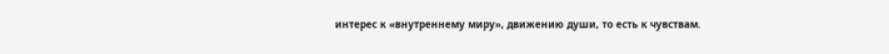интерес к «внутреннему миру», движению души, то есть к чувствам.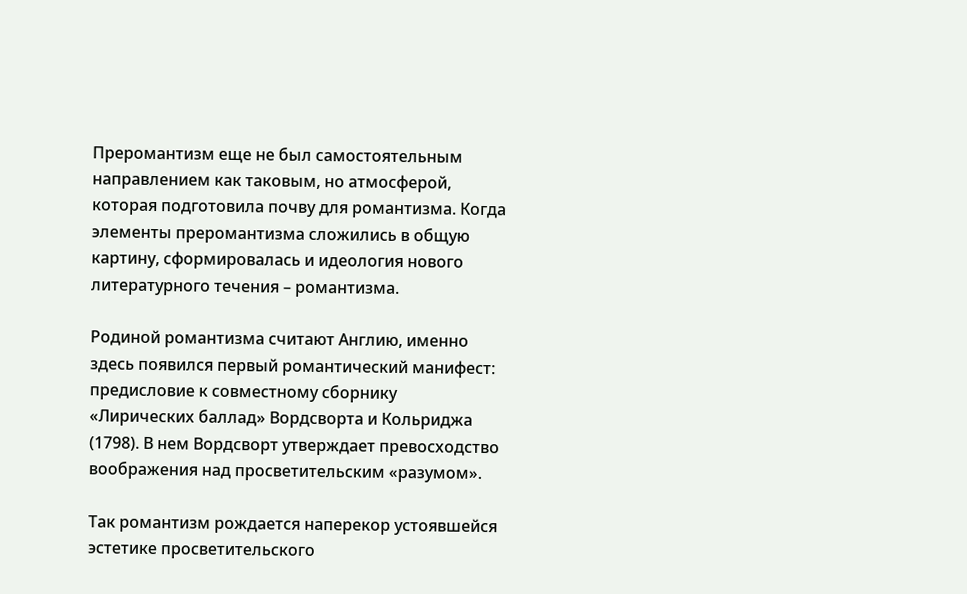Преромантизм еще не был самостоятельным направлением как таковым, но атмосферой, которая подготовила почву для романтизма. Когда элементы преромантизма сложились в общую картину, сформировалась и идеология нового литературного течения – романтизма.

Родиной романтизма считают Англию, именно здесь появился первый романтический манифест: предисловие к совместному сборнику «Лирических баллад» Вордсворта и Кольриджа (1798). В нем Вордсворт утверждает превосходство воображения над просветительским «разумом».

Так романтизм рождается наперекор устоявшейся эстетике просветительского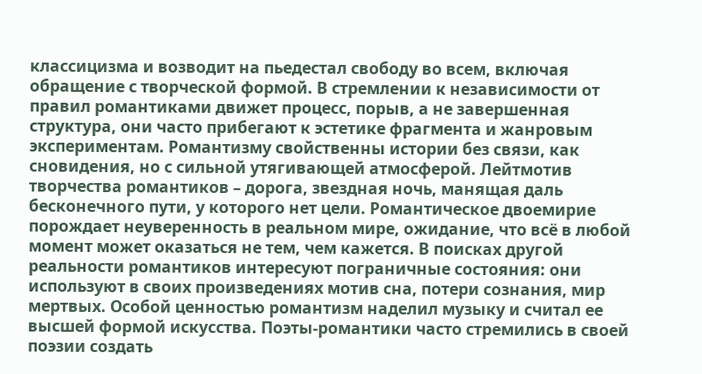классицизма и возводит на пьедестал свободу во всем, включая обращение с творческой формой. В стремлении к независимости от правил романтиками движет процесс, порыв, а не завершенная структура, они часто прибегают к эстетике фрагмента и жанровым экспериментам. Романтизму свойственны истории без связи, как сновидения, но с сильной утягивающей атмосферой. Лейтмотив творчества романтиков – дорога, звездная ночь, манящая даль бесконечного пути, у которого нет цели. Романтическое двоемирие порождает неуверенность в реальном мире, ожидание, что всё в любой момент может оказаться не тем, чем кажется. В поисках другой реальности романтиков интересуют пограничные состояния: они используют в своих произведениях мотив сна, потери сознания, мир мертвых. Особой ценностью романтизм наделил музыку и считал ее высшей формой искусства. Поэты-романтики часто стремились в своей поэзии создать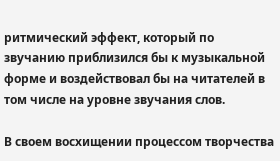ритмический эффект, который по звучанию приблизился бы к музыкальной форме и воздействовал бы на читателей в том числе на уровне звучания слов.

В своем восхищении процессом творчества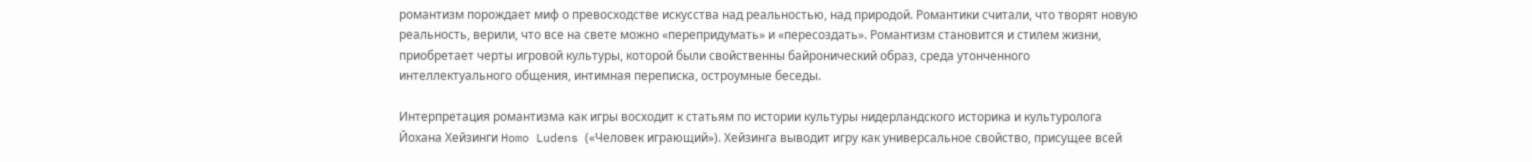романтизм порождает миф о превосходстве искусства над реальностью, над природой. Романтики считали, что творят новую реальность, верили, что все на свете можно «перепридумать» и «пересоздать». Романтизм становится и стилем жизни, приобретает черты игровой культуры, которой были свойственны байронический образ, среда утонченного интеллектуального общения, интимная переписка, остроумные беседы.

Интерпретация романтизма как игры восходит к статьям по истории культуры нидерландского историка и культуролога Йохана Хейзинги Homo Ludens («Человек играющий»). Хейзинга выводит игру как универсальное свойство, присущее всей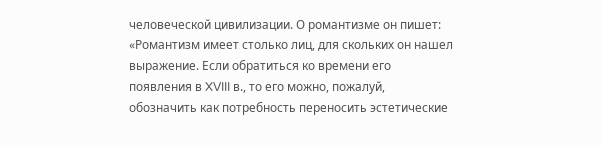человеческой цивилизации. О романтизме он пишет: «Романтизм имеет столько лиц, для скольких он нашел выражение. Если обратиться ко времени его появления в XVIII в., то его можно, пожалуй, обозначить как потребность переносить эстетические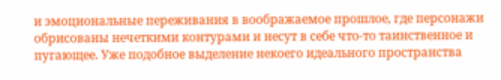и эмоциональные переживания в воображаемое прошлое, где персонажи обрисованы нечеткими контурами и несут в себе что-то таинственное и пугающее. Уже подобное выделение некоего идеального пространства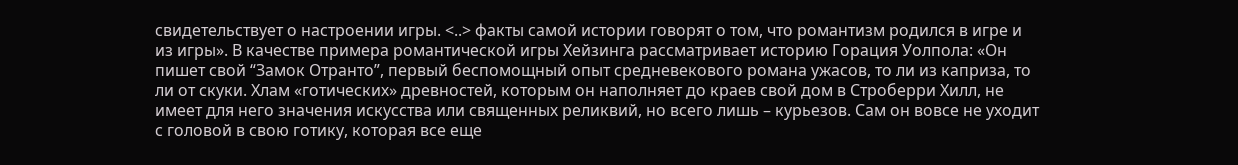свидетельствует о настроении игры. <..> факты самой истории говорят о том, что романтизм родился в игре и из игры». В качестве примера романтической игры Хейзинга рассматривает историю Горация Уолпола: «Он пишет свой “Замок Отранто”, первый беспомощный опыт средневекового романа ужасов, то ли из каприза, то ли от скуки. Хлам «готических» древностей, которым он наполняет до краев свой дом в Строберри Хилл, не имеет для него значения искусства или священных реликвий, но всего лишь – курьезов. Сам он вовсе не уходит с головой в свою готику, которая все еще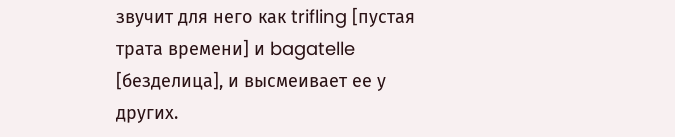звучит для него как trifling [пустая трата времени] и bagatelle [безделица], и высмеивает ее у других.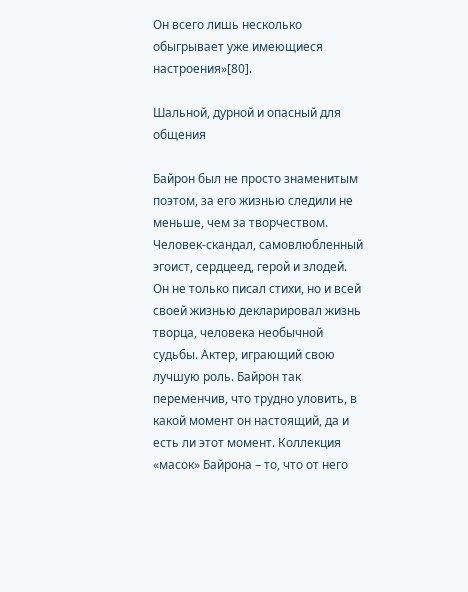Он всего лишь несколько обыгрывает уже имеющиеся настроения»[80].

Шальной, дурной и опасный для общения

Байрон был не просто знаменитым поэтом, за его жизнью следили не меньше, чем за творчеством. Человек-скандал, самовлюбленный эгоист, сердцеед, герой и злодей. Он не только писал стихи, но и всей своей жизнью декларировал жизнь творца, человека необычной судьбы. Актер, играющий свою лучшую роль. Байрон так переменчив, что трудно уловить, в какой момент он настоящий, да и есть ли этот момент. Коллекция «масок» Байрона – то, что от него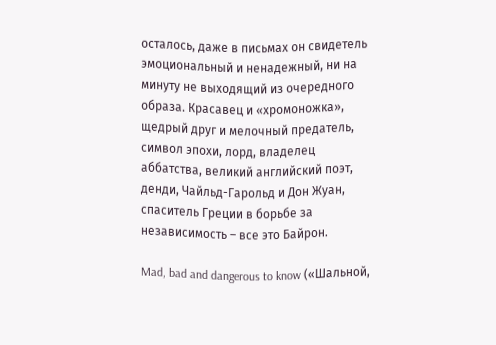осталось, даже в письмах он свидетель эмоциональный и ненадежный, ни на минуту не выходящий из очередного образа. Красавец и «хромоножка», щедрый друг и мелочный предатель, символ эпохи, лорд, владелец аббатства, великий английский поэт, денди, Чайльд-Гарольд и Дон Жуан, спаситель Греции в борьбе за независимость – все это Байрон.

Mad, bad and dangerous to know («Шальной,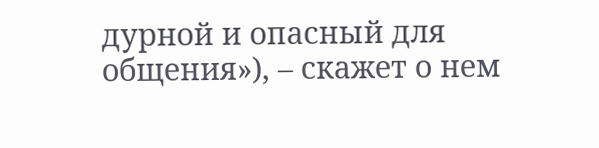дурной и опасный для общения»), – скажет о нем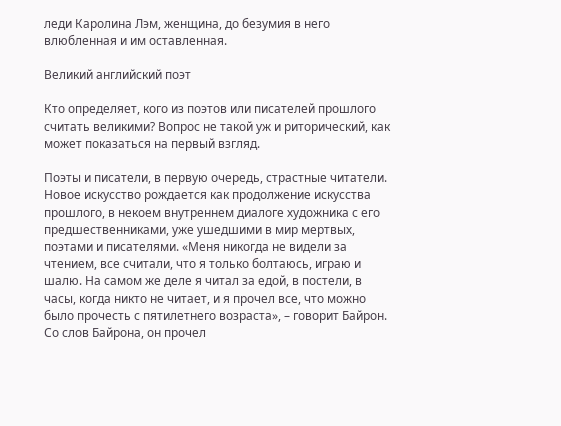леди Каролина Лэм, женщина, до безумия в него влюбленная и им оставленная.

Великий английский поэт

Кто определяет, кого из поэтов или писателей прошлого считать великими? Вопрос не такой уж и риторический, как может показаться на первый взгляд.

Поэты и писатели, в первую очередь, страстные читатели. Новое искусство рождается как продолжение искусства прошлого, в некоем внутреннем диалоге художника с его предшественниками, уже ушедшими в мир мертвых, поэтами и писателями. «Меня никогда не видели за чтением, все считали, что я только болтаюсь, играю и шалю. На самом же деле я читал за едой, в постели, в часы, когда никто не читает, и я прочел все, что можно было прочесть с пятилетнего возраста», – говорит Байрон. Со слов Байрона, он прочел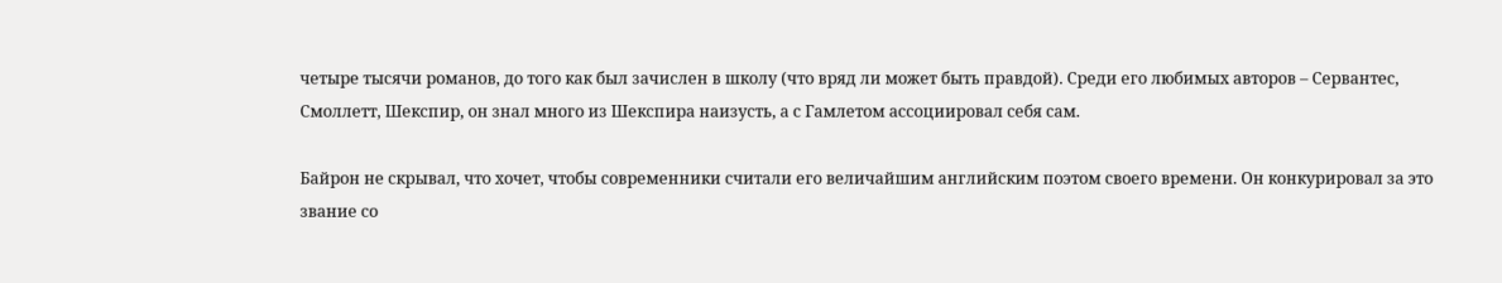четыре тысячи романов, до того как был зачислен в школу (что вряд ли может быть правдой). Среди его любимых авторов – Сервантес, Смоллетт, Шекспир, он знал много из Шекспира наизусть, а с Гамлетом ассоциировал себя сам.

Байрон не скрывал, что хочет, чтобы современники считали его величайшим английским поэтом своего времени. Он конкурировал за это звание со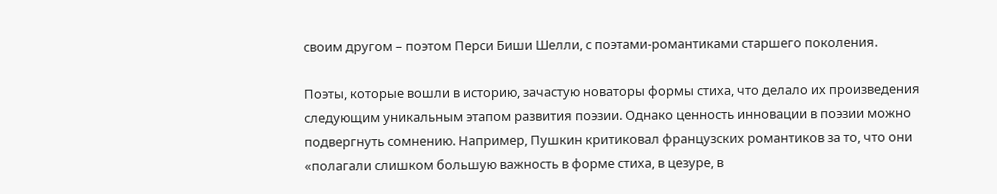своим другом – поэтом Перси Биши Шелли, с поэтами-романтиками старшего поколения.

Поэты, которые вошли в историю, зачастую новаторы формы стиха, что делало их произведения следующим уникальным этапом развития поэзии. Однако ценность инновации в поэзии можно подвергнуть сомнению. Например, Пушкин критиковал французских романтиков за то, что они «полагали слишком большую важность в форме стиха, в цезуре, в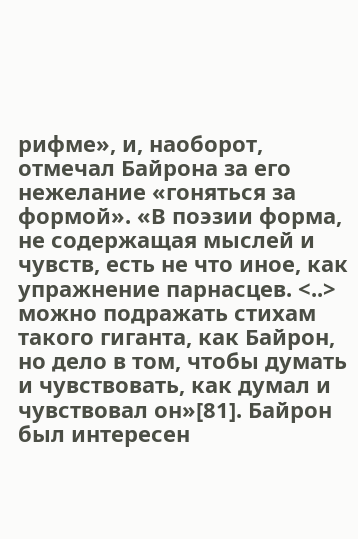рифме», и, наоборот, отмечал Байрона за его нежелание «гоняться за формой». «В поэзии форма, не содержащая мыслей и чувств, есть не что иное, как упражнение парнасцев. <..> можно подражать стихам такого гиганта, как Байрон, но дело в том, чтобы думать и чувствовать, как думал и чувствовал он»[81]. Байрон был интересен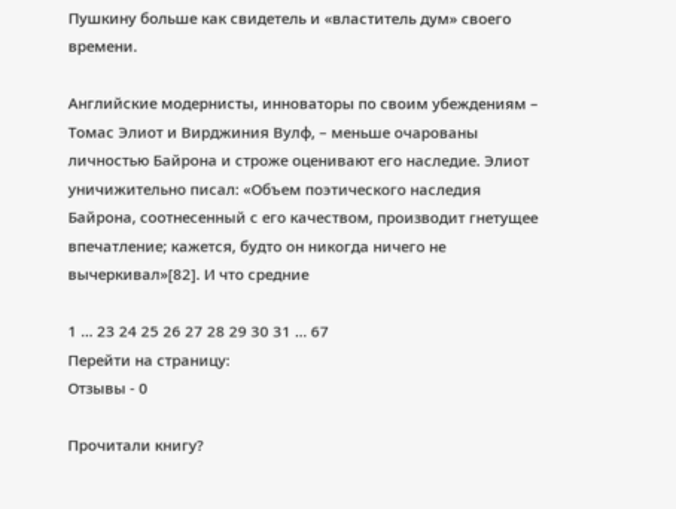Пушкину больше как свидетель и «властитель дум» своего времени.

Английские модернисты, инноваторы по своим убеждениям – Томас Элиот и Вирджиния Вулф, – меньше очарованы личностью Байрона и строже оценивают его наследие. Элиот уничижительно писал: «Объем поэтического наследия Байрона, соотнесенный с его качеством, производит гнетущее впечатление; кажется, будто он никогда ничего не вычеркивал»[82]. И что средние

1 ... 23 24 25 26 27 28 29 30 31 ... 67
Перейти на страницу:
Отзывы - 0

Прочитали книгу?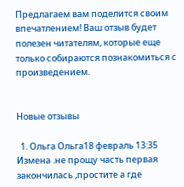Предлагаем вам поделится своим впечатлением! Ваш отзыв будет полезен читателям, которые еще только собираются познакомиться с произведением.


Новые отзывы

  1. Ольга Ольга18 февраль 13:35 Измена .не прощу часть первая закончилась ,простите а где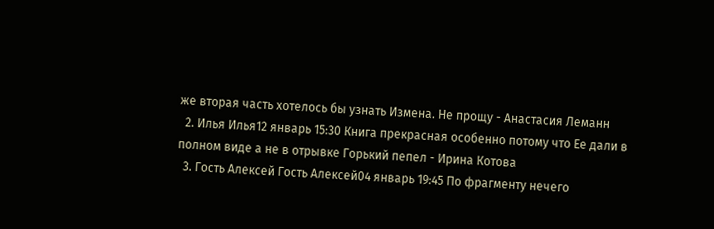же вторая часть хотелось бы узнать Измена. Не прощу - Анастасия Леманн
  2. Илья Илья12 январь 15:30 Книга прекрасная особенно потому что Ее дали в полном виде а не в отрывке Горький пепел - Ирина Котова
  3. Гость Алексей Гость Алексей04 январь 19:45 По фрагменту нечего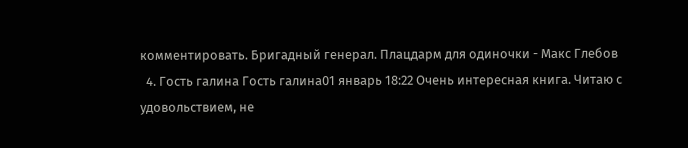комментировать. Бригадный генерал. Плацдарм для одиночки - Макс Глебов
  4. Гость галина Гость галина01 январь 18:22 Очень интересная книга. Читаю с удовольствием, не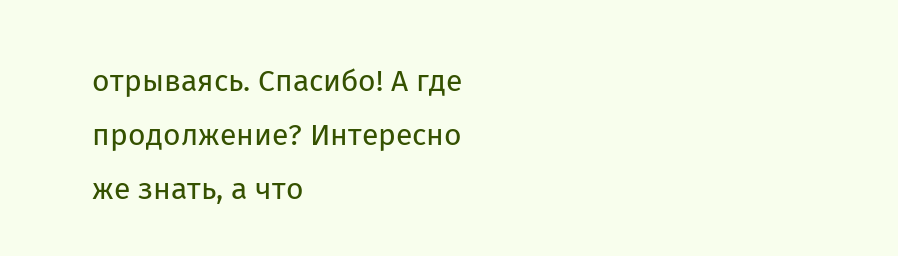отрываясь. Спасибо! А где продолжение? Интересно же знать, а что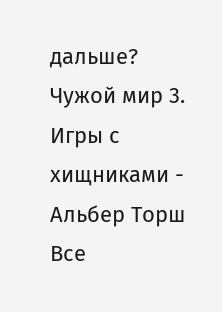дальше? Чужой мир 3. Игры с хищниками - Альбер Торш
Все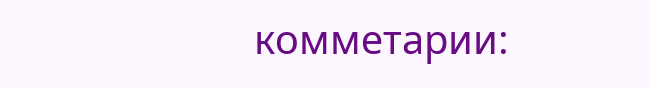комметарии: